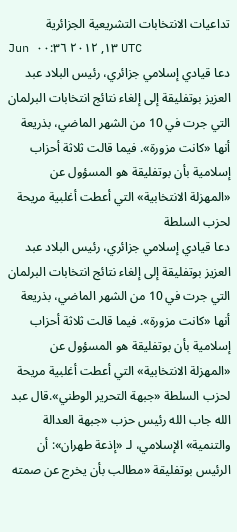تداعيات الانتخابات التشريعية الجزائرية
Jun ١٣, ٢٠١٢ ٠٠:٣٦ UTC
دعا قيادي إسلامي جزائري، رئيس البلاد عبد العزيز بوتفليقة إلى إلغاء نتائج انتخابات البرلمان التي جرت في 10 من الشهر الماضي، بذريعة أنها «كانت مزورة». فيما قالت ثلاثة أحزاب إسلامية بأن بوتفليقة هو المسؤول عن «المهزلة الانتخابية» التي أعطت أغلبية مريحة لحزب السلطة
دعا قيادي إسلامي جزائري، رئيس البلاد عبد العزيز بوتفليقة إلى إلغاء نتائج انتخابات البرلمان التي جرت في 10 من الشهر الماضي، بذريعة أنها «كانت مزورة». فيما قالت ثلاثة أحزاب إسلامية بأن بوتفليقة هو المسؤول عن «المهزلة الانتخابية» التي أعطت أغلبية مريحة لحزب السلطة «جبهة التحرير الوطني».قال عبد الله جاب الله رئيس حزب «جبهة العدالة والتنمية» الإسلامي، لـ «إذعة طهران»: أن الرئيس بوتفليقة «مطالب بأن يخرج عن صمته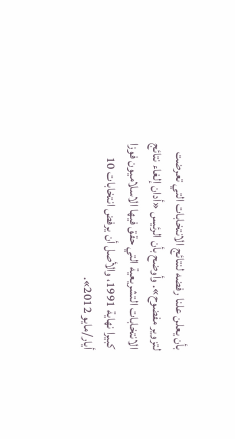بأن يعلن علنا رفضه لنتائج الانتخابات التي تعرضت لتزوير مفضوح». وأوضح بأن الرئيس «أدان إلغاء نتائج الانتخابات التشريعية التي حقق فيها الاسلاميون فوزا كبيرا نهاية 1991، والأصل أن يرفض انتخابات 10 أيار/مايو 2012».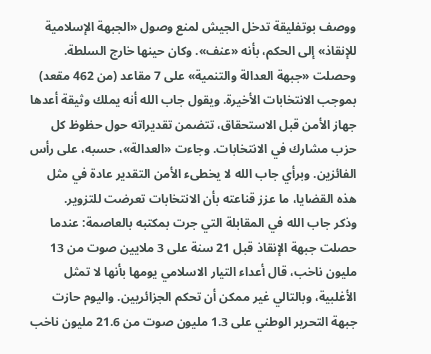ووصف بوتفليقة تدخل الجيش لمنع وصول «الجبهة الإسلامية للإنقاذ» إلى الحكم، بأنه «عنف». وكان حينها خارج السلطة.
وحصلت «جبهة العدالة والتنمية» على 7 مقاعد (من 462 مقعد) بموجب الانتخابات الأخيرة. ويقول جاب الله أنه يملك وثيقة أعدها جهاز الأمن قبل الاستحقاق، تتضمن تقديراته حول حظوظ كل حزب مشارك في الانتخابات. وجاءت «العدالة»، حسبه، على رأس الفائزين. وبرأي جاب الله لا يخطىء الأمن التقدير عادة في مثل هذه القضايا، ما عزز قناعته بأن الانتخابات تعرضت للتزوير.
وذكر جاب الله في المقابلة التي جرت بمكتبه بالعاصمة: عندما حصلت جبهة الإنقاذ قبل 21 سنة على 3 ملايين صوت من 13 مليون ناخب، قال أعداء التيار الاسلامي يومها بأنها لا تمثل الأغلبية، وبالتالي غير ممكن أن تحكم الجزائريين. واليوم حازت جبهة التحرير الوطني على 1.3 مليون صوت من 21.6 مليون ناخب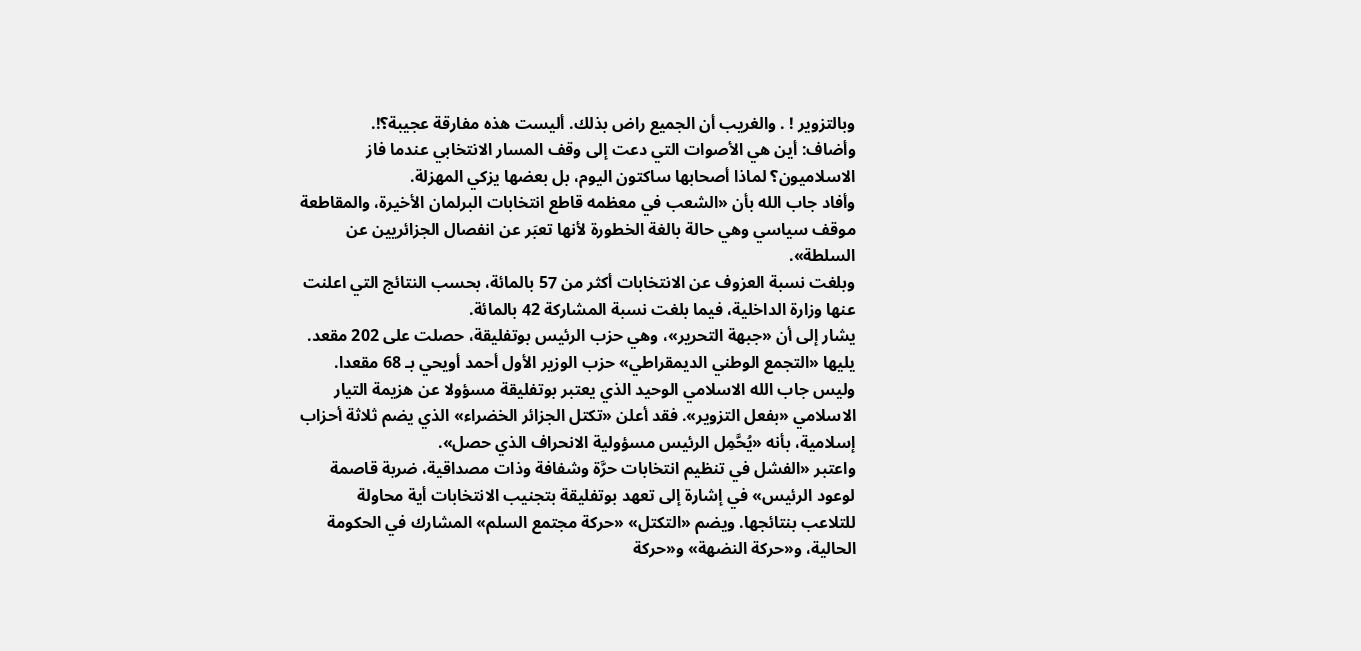وبالتزوير ! . والغريب أن الجميع راض بذلك. أليست هذه مفارقة عجيبة؟!.
وأضاف: أين هي الأصوات التي دعت إلى وقف المسار الانتخابي عندما فاز الاسلاميون؟ لماذا أصحابها ساكتون اليوم، بل بعضها يزكي المهزلة.
وأفاد جاب الله بأن «الشعب في معظمه قاطع انتخابات البرلمان الأخيرة، والمقاطعة موقف سياسي وهي حالة بالغة الخطورة لأنها تعبَر عن انفصال الجزائريين عن السلطة».
وبلغت نسبة العزوف عن الانتخابات أكثر من 57 بالمائة، بحسب النتائج التي اعلنت عنها وزارة الداخلية، فيما بلغت نسبة المشاركة 42 بالمائة.
يشار إلى أن «جبهة التحرير»، وهي حزب الرئيس بوتفليقة، حصلت على 202 مقعد. يليها «التجمع الوطني الديمقراطي» حزب الوزير الأول أحمد أويحي بـ 68 مقعدا.
وليس جاب الله الاسلامي الوحيد الذي يعتبر بوتفليقة مسؤولا عن هزيمة التيار الاسلامي «بفعل التزوير». فقد أعلن «تكتل الجزائر الخضراء» الذي يضم ثلاثة أحزاب إسلامية، بأنه «يُحَّمِل الرئيس مسؤولية الانحراف الذي حصل».
واعتبر «الفشل في تنظيم انتخابات حرَّة وشفافة وذات مصداقية، ضربة قاصمة لوعود الرئيس» في إشارة إلى تعهد بوتفليقة بتجنيب الانتخابات أية محاولة للتلاعب بنتائجها. ويضم «التكتل» «حركة مجتمع السلم» المشارك في الحكومة الحالية، و«حركة النضهة» و«حركة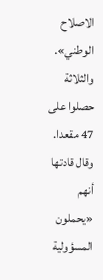الاصلاح الوطني». والثلاثة حصلوا على 47 مقعدا. وقال قادتها أنهم «يحملون المسؤولية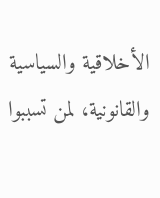الأخلاقية والسياسية والقانونية، لمن تسببوا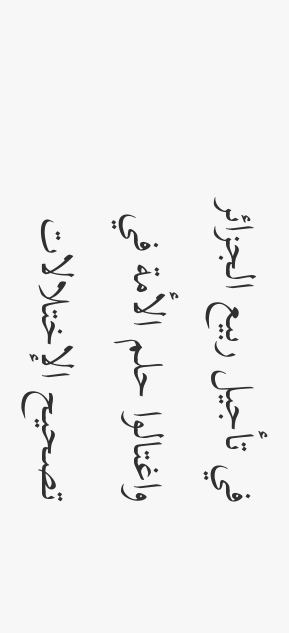في تأجيل ربيع الجزائر واغتالوا حلم الأمة في تصحيح الإختلالات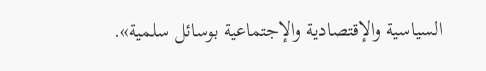السياسية والإقتصادية والإجتماعية بوسائل سلمية».